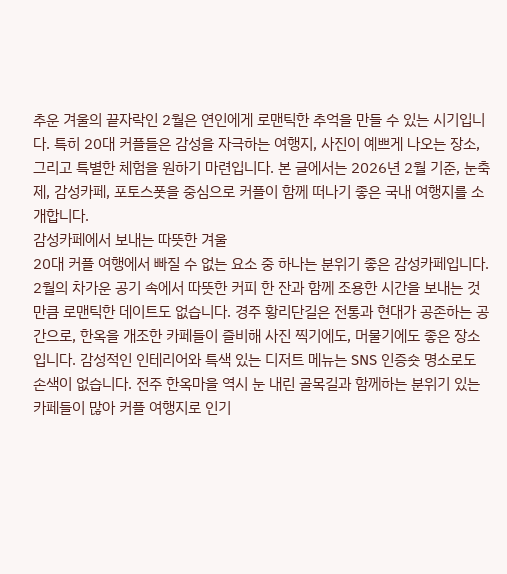추운 겨울의 끝자락인 2월은 연인에게 로맨틱한 추억을 만들 수 있는 시기입니다. 특히 20대 커플들은 감성을 자극하는 여행지, 사진이 예쁘게 나오는 장소, 그리고 특별한 체험을 원하기 마련입니다. 본 글에서는 2026년 2월 기준, 눈축제, 감성카페, 포토스폿을 중심으로 커플이 함께 떠나기 좋은 국내 여행지를 소개합니다.
감성카페에서 보내는 따뜻한 겨울
20대 커플 여행에서 빠질 수 없는 요소 중 하나는 분위기 좋은 감성카페입니다. 2월의 차가운 공기 속에서 따뜻한 커피 한 잔과 함께 조용한 시간을 보내는 것만큼 로맨틱한 데이트도 없습니다. 경주 황리단길은 전통과 현대가 공존하는 공간으로, 한옥을 개조한 카페들이 즐비해 사진 찍기에도, 머물기에도 좋은 장소입니다. 감성적인 인테리어와 특색 있는 디저트 메뉴는 SNS 인증숏 명소로도 손색이 없습니다. 전주 한옥마을 역시 눈 내린 골목길과 함께하는 분위기 있는 카페들이 많아 커플 여행지로 인기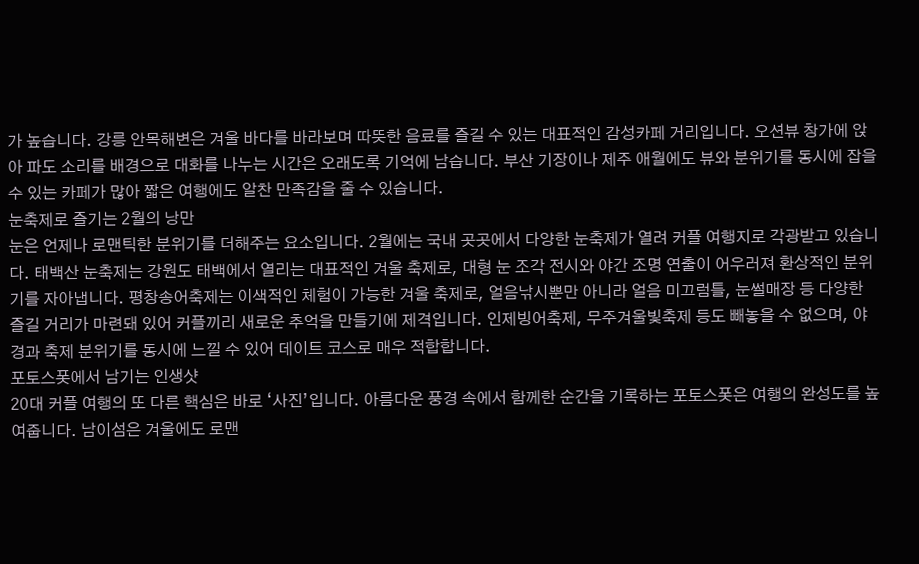가 높습니다. 강릉 안목해변은 겨울 바다를 바라보며 따뜻한 음료를 즐길 수 있는 대표적인 감성카페 거리입니다. 오션뷰 창가에 앉아 파도 소리를 배경으로 대화를 나누는 시간은 오래도록 기억에 남습니다. 부산 기장이나 제주 애월에도 뷰와 분위기를 동시에 잡을 수 있는 카페가 많아 짧은 여행에도 알찬 만족감을 줄 수 있습니다.
눈축제로 즐기는 2월의 낭만
눈은 언제나 로맨틱한 분위기를 더해주는 요소입니다. 2월에는 국내 곳곳에서 다양한 눈축제가 열려 커플 여행지로 각광받고 있습니다. 태백산 눈축제는 강원도 태백에서 열리는 대표적인 겨울 축제로, 대형 눈 조각 전시와 야간 조명 연출이 어우러져 환상적인 분위기를 자아냅니다. 평창송어축제는 이색적인 체험이 가능한 겨울 축제로, 얼음낚시뿐만 아니라 얼음 미끄럼틀, 눈썰매장 등 다양한 즐길 거리가 마련돼 있어 커플끼리 새로운 추억을 만들기에 제격입니다. 인제빙어축제, 무주겨울빛축제 등도 빼놓을 수 없으며, 야경과 축제 분위기를 동시에 느낄 수 있어 데이트 코스로 매우 적합합니다.
포토스폿에서 남기는 인생샷
20대 커플 여행의 또 다른 핵심은 바로 ‘사진’입니다. 아름다운 풍경 속에서 함께한 순간을 기록하는 포토스폿은 여행의 완성도를 높여줍니다. 남이섬은 겨울에도 로맨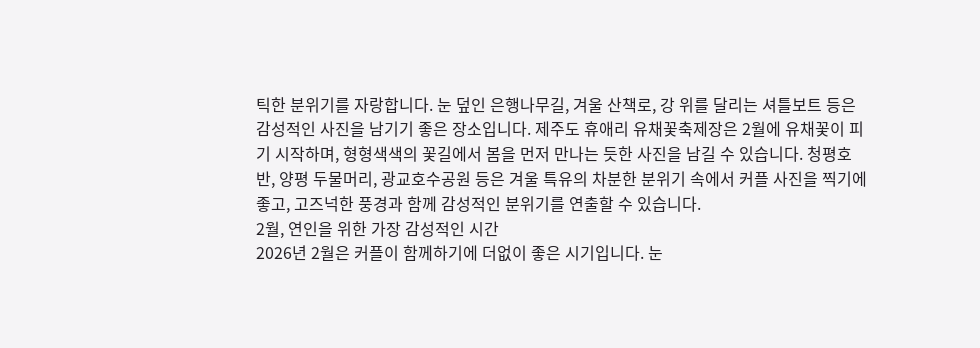틱한 분위기를 자랑합니다. 눈 덮인 은행나무길, 겨울 산책로, 강 위를 달리는 셔틀보트 등은 감성적인 사진을 남기기 좋은 장소입니다. 제주도 휴애리 유채꽃축제장은 2월에 유채꽃이 피기 시작하며, 형형색색의 꽃길에서 봄을 먼저 만나는 듯한 사진을 남길 수 있습니다. 청평호반, 양평 두물머리, 광교호수공원 등은 겨울 특유의 차분한 분위기 속에서 커플 사진을 찍기에 좋고, 고즈넉한 풍경과 함께 감성적인 분위기를 연출할 수 있습니다.
2월, 연인을 위한 가장 감성적인 시간
2026년 2월은 커플이 함께하기에 더없이 좋은 시기입니다. 눈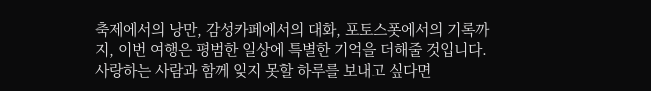축제에서의 낭만, 감성카페에서의 대화, 포토스폿에서의 기록까지, 이번 여행은 평범한 일상에 특별한 기억을 더해줄 것입니다. 사랑하는 사람과 함께 잊지 못할 하루를 보내고 싶다면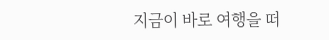지금이 바로 여행을 떠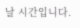날 시간입니다.